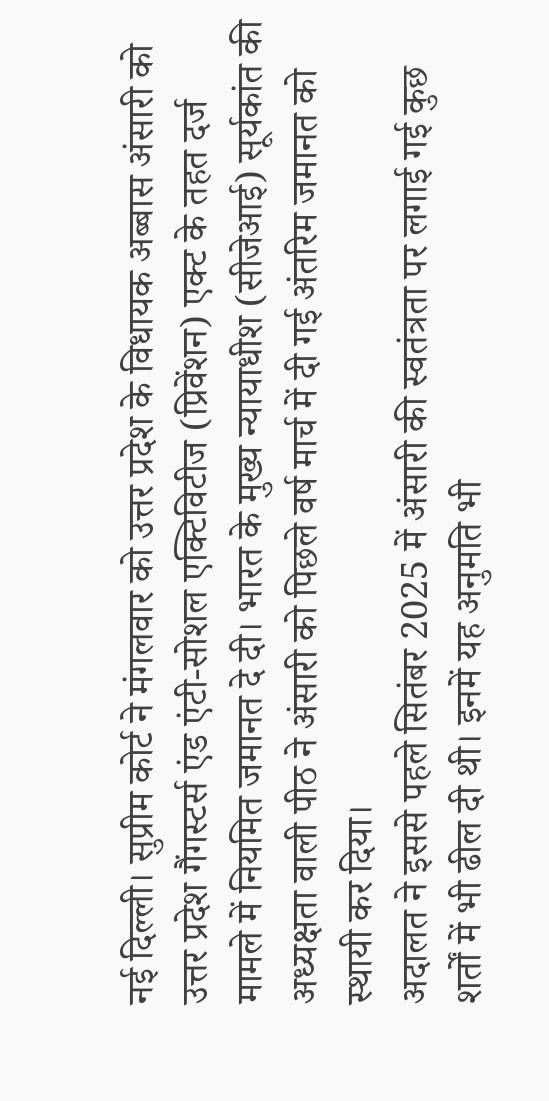नई दिल्ली। सुप्रीम कोर्ट ने मंगलवार को उत्तर प्रदेश के विधायक अब्बास अंसारी को उत्तर प्रदेश गैंगस्टर्स एंड एंटी-सोशल एक्टिविटीज (प्रिवेंशन) एक्ट के तहत दर्ज मामले में नियमित जमानत दे दी। भारत के मुख्य न्यायाधीश (सीजेआई) सूर्यकांत की अध्यक्षता वाली पीठ ने अंसारी को पिछले वर्ष मार्च में दी गई अंतरिम जमानत को स्थायी कर दिया।
अदालत ने इससे पहले सितंबर 2025 में अंसारी की स्वतंत्रता पर लगाई गई कुछ शर्तों में भी ढील दी थी। इनमें यह अनुमति भी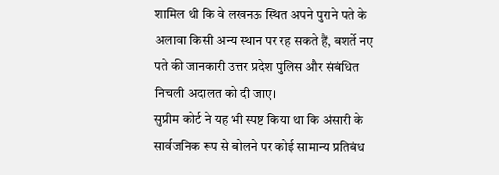शामिल थी कि वे लखनऊ स्थित अपने पुराने पते के अलावा किसी अन्य स्थान पर रह सकते हैं, बशर्ते नए पते की जानकारी उत्तर प्रदेश पुलिस और संबंधित निचली अदालत को दी जाए।
सुप्रीम कोर्ट ने यह भी स्पष्ट किया था कि अंसारी के सार्वजनिक रूप से बोलने पर कोई सामान्य प्रतिबंध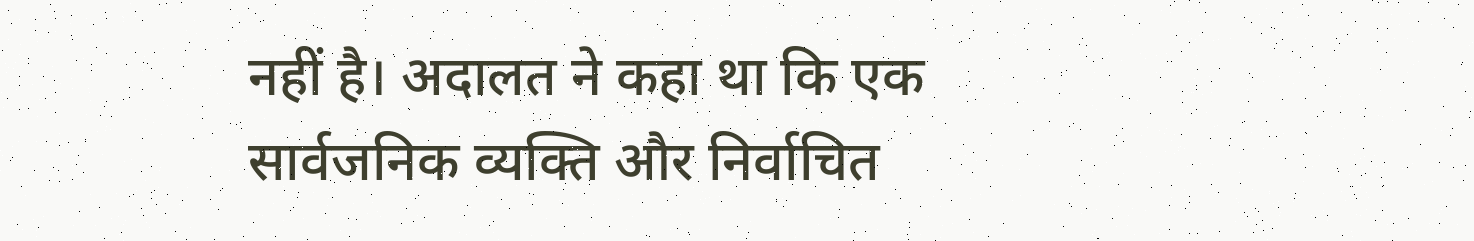नहीं है। अदालत ने कहा था कि एक सार्वजनिक व्यक्ति और निर्वाचित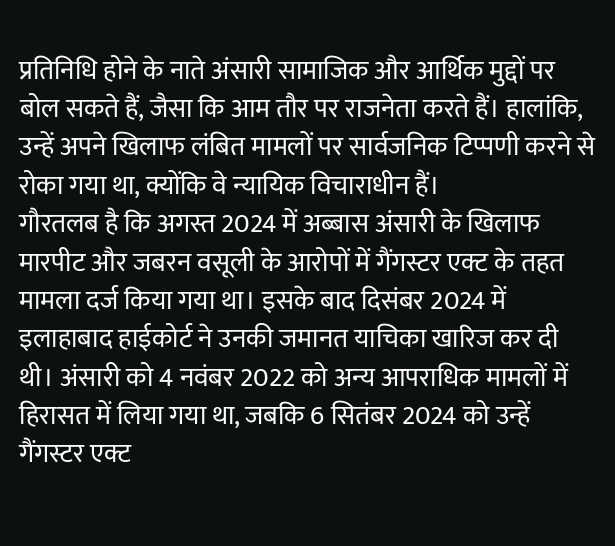प्रतिनिधि होने के नाते अंसारी सामाजिक और आर्थिक मुद्दों पर बोल सकते हैं, जैसा कि आम तौर पर राजनेता करते हैं। हालांकि, उन्हें अपने खिलाफ लंबित मामलों पर सार्वजनिक टिप्पणी करने से रोका गया था, क्योंकि वे न्यायिक विचाराधीन हैं।
गौरतलब है कि अगस्त 2024 में अब्बास अंसारी के खिलाफ मारपीट और जबरन वसूली के आरोपों में गैंगस्टर एक्ट के तहत मामला दर्ज किया गया था। इसके बाद दिसंबर 2024 में इलाहाबाद हाईकोर्ट ने उनकी जमानत याचिका खारिज कर दी थी। अंसारी को 4 नवंबर 2022 को अन्य आपराधिक मामलों में हिरासत में लिया गया था, जबकि 6 सितंबर 2024 को उन्हें गैंगस्टर एक्ट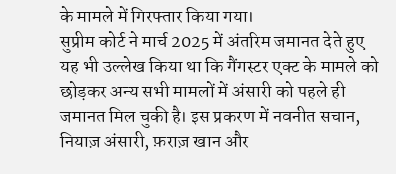के मामले में गिरफ्तार किया गया।
सुप्रीम कोर्ट ने मार्च 2025 में अंतरिम जमानत देते हुए यह भी उल्लेख किया था कि गैंगस्टर एक्ट के मामले को छोड़कर अन्य सभी मामलों में अंसारी को पहले ही जमानत मिल चुकी है। इस प्रकरण में नवनीत सचान, नियाज़ अंसारी, फ़राज़ खान और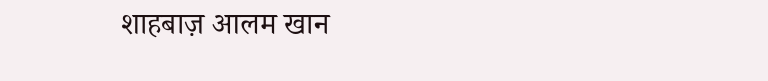शाहबाज़ आलम खान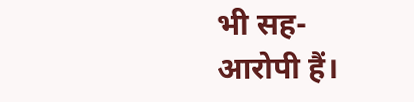भी सह-आरोपी हैं।